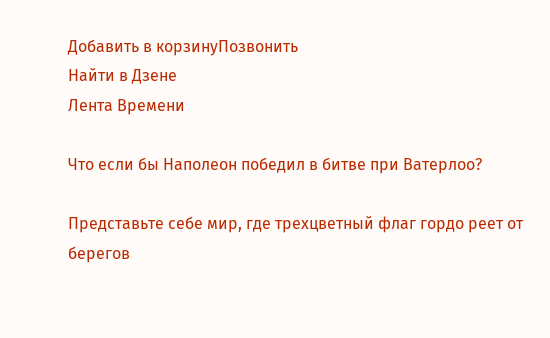Добавить в корзинуПозвонить
Найти в Дзене
Лента Времени

Что если бы Наполеон победил в битве при Ватерлоо?

Представьте себе мир, где трехцветный флаг гордо реет от берегов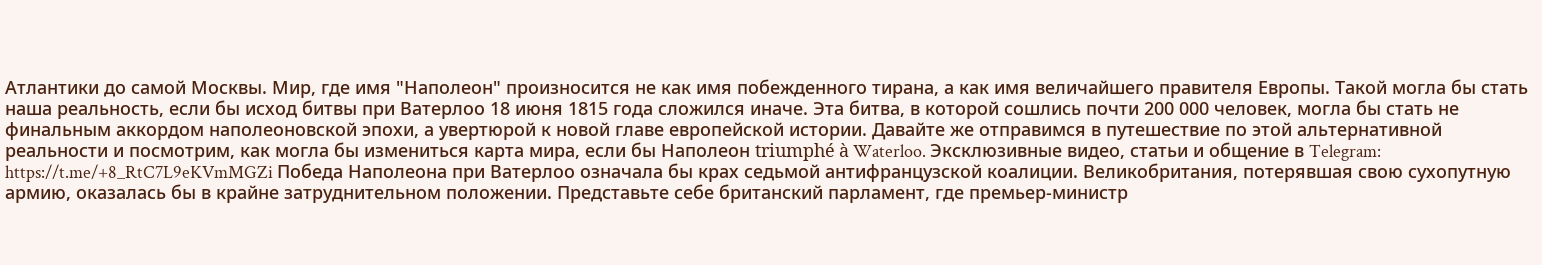Атлантики до самой Москвы. Мир, где имя "Наполеон" произносится не как имя побежденного тирана, а как имя величайшего правителя Европы. Такой могла бы стать наша реальность, если бы исход битвы при Ватерлоо 18 июня 1815 года сложился иначе. Эта битва, в которой сошлись почти 200 000 человек, могла бы стать не финальным аккордом наполеоновской эпохи, а увертюрой к новой главе европейской истории. Давайте же отправимся в путешествие по этой альтернативной реальности и посмотрим, как могла бы измениться карта мира, если бы Наполеон triumphé à Waterloo. Эксклюзивные видео, статьи и общение в Telegram: https://t.me/+8_RtC7L9eKVmMGZi Победа Наполеона при Ватерлоо означала бы крах седьмой антифранцузской коалиции. Великобритания, потерявшая свою сухопутную армию, оказалась бы в крайне затруднительном положении. Представьте себе британский парламент, где премьер-министр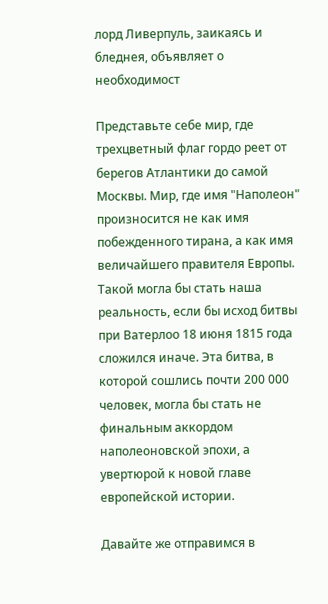лорд Ливерпуль, заикаясь и бледнея, объявляет о необходимост

Представьте себе мир, где трехцветный флаг гордо реет от берегов Атлантики до самой Москвы. Мир, где имя "Наполеон" произносится не как имя побежденного тирана, а как имя величайшего правителя Европы. Такой могла бы стать наша реальность, если бы исход битвы при Ватерлоо 18 июня 1815 года сложился иначе. Эта битва, в которой сошлись почти 200 000 человек, могла бы стать не финальным аккордом наполеоновской эпохи, а увертюрой к новой главе европейской истории.

Давайте же отправимся в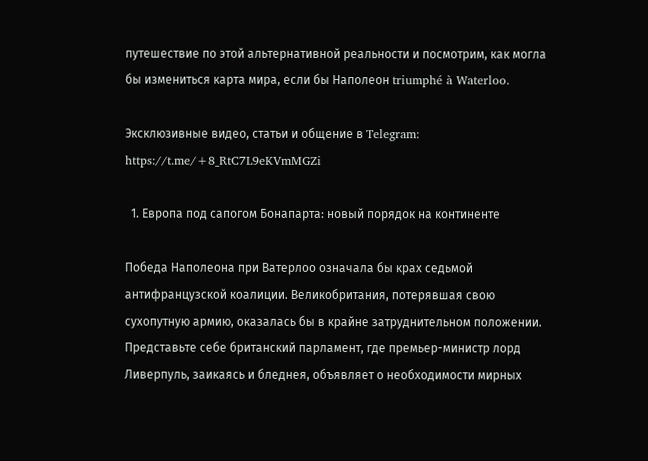путешествие по этой альтернативной реальности и посмотрим, как могла бы измениться карта мира, если бы Наполеон triumphé à Waterloo.

Эксклюзивные видео, статьи и общение в Telegram: https://t.me/+8_RtC7L9eKVmMGZi

  1. Европа под сапогом Бонапарта: новый порядок на континенте

Победа Наполеона при Ватерлоо означала бы крах седьмой антифранцузской коалиции. Великобритания, потерявшая свою сухопутную армию, оказалась бы в крайне затруднительном положении. Представьте себе британский парламент, где премьер-министр лорд Ливерпуль, заикаясь и бледнея, объявляет о необходимости мирных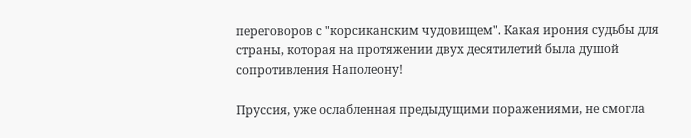переговоров с "корсиканским чудовищем". Какая ирония судьбы для страны, которая на протяжении двух десятилетий была душой сопротивления Наполеону!

Пруссия, уже ослабленная предыдущими поражениями, не смогла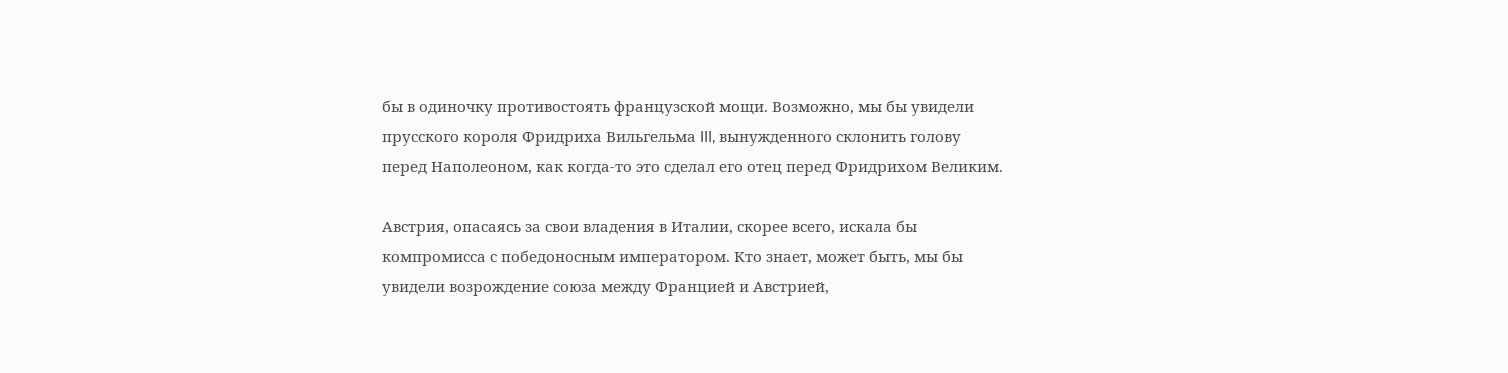бы в одиночку противостоять французской мощи. Возможно, мы бы увидели прусского короля Фридриха Вильгельма III, вынужденного склонить голову перед Наполеоном, как когда-то это сделал его отец перед Фридрихом Великим.

Австрия, опасаясь за свои владения в Италии, скорее всего, искала бы компромисса с победоносным императором. Кто знает, может быть, мы бы увидели возрождение союза между Францией и Австрией,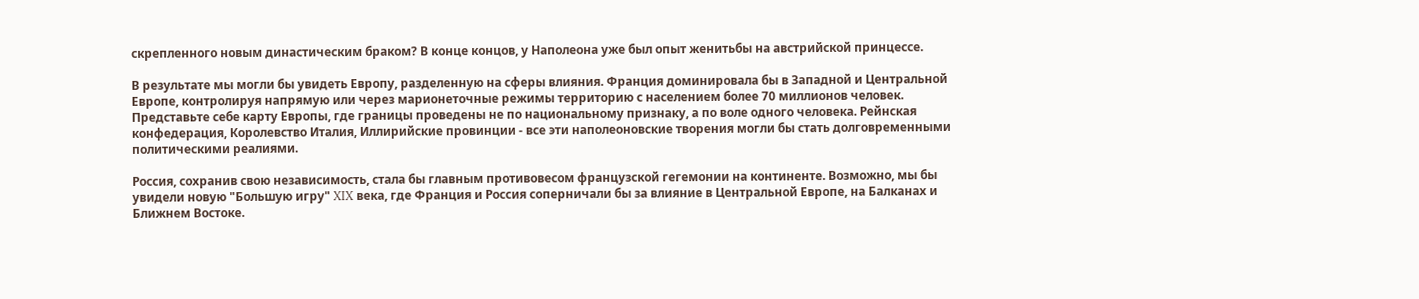скрепленного новым династическим браком? В конце концов, у Наполеона уже был опыт женитьбы на австрийской принцессе.

В результате мы могли бы увидеть Европу, разделенную на сферы влияния. Франция доминировала бы в Западной и Центральной Европе, контролируя напрямую или через марионеточные режимы территорию с населением более 70 миллионов человек. Представьте себе карту Европы, где границы проведены не по национальному признаку, а по воле одного человека. Рейнская конфедерация, Королевство Италия, Иллирийские провинции - все эти наполеоновские творения могли бы стать долговременными политическими реалиями.

Россия, сохранив свою независимость, стала бы главным противовесом французской гегемонии на континенте. Возможно, мы бы увидели новую "Большую игру" XIX века, где Франция и Россия соперничали бы за влияние в Центральной Европе, на Балканах и Ближнем Востоке.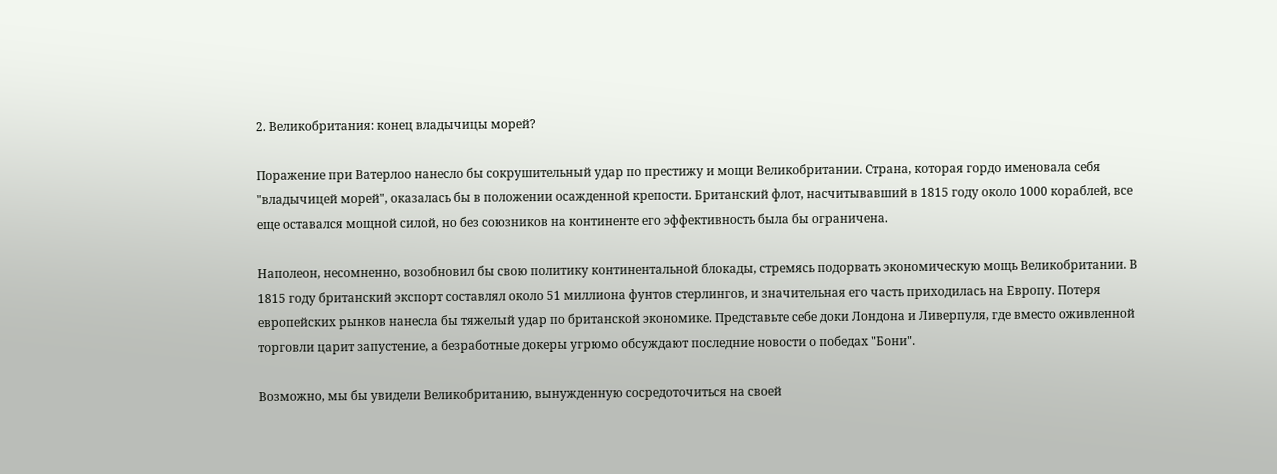2. Великобритания: конец владычицы морей?

Поражение при Ватерлоо нанесло бы сокрушительный удар по престижу и мощи Великобритании. Страна, которая гордо именовала себя "владычицей морей", оказалась бы в положении осажденной крепости. Британский флот, насчитывавший в 1815 году около 1000 кораблей, все еще оставался мощной силой, но без союзников на континенте его эффективность была бы ограничена.

Наполеон, несомненно, возобновил бы свою политику континентальной блокады, стремясь подорвать экономическую мощь Великобритании. В 1815 году британский экспорт составлял около 51 миллиона фунтов стерлингов, и значительная его часть приходилась на Европу. Потеря европейских рынков нанесла бы тяжелый удар по британской экономике. Представьте себе доки Лондона и Ливерпуля, где вместо оживленной торговли царит запустение, а безработные докеры угрюмо обсуждают последние новости о победах "Бони".

Возможно, мы бы увидели Великобританию, вынужденную сосредоточиться на своей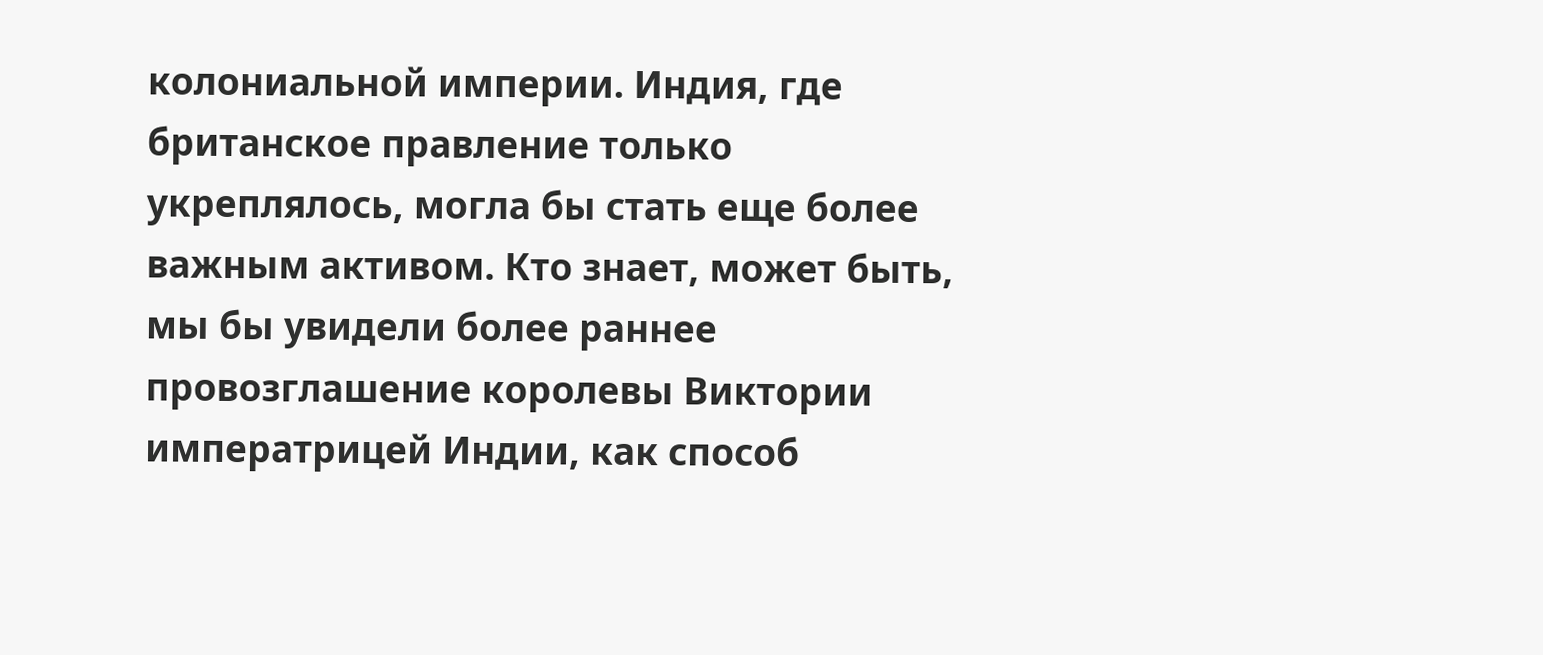колониальной империи. Индия, где британское правление только укреплялось, могла бы стать еще более важным активом. Кто знает, может быть, мы бы увидели более раннее провозглашение королевы Виктории императрицей Индии, как способ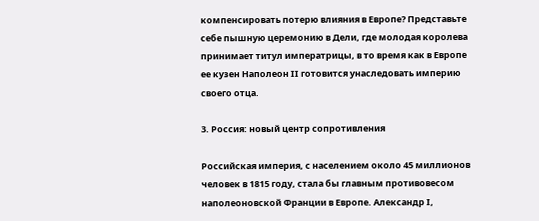компенсировать потерю влияния в Европе? Представьте себе пышную церемонию в Дели, где молодая королева принимает титул императрицы, в то время как в Европе ее кузен Наполеон II готовится унаследовать империю своего отца.

3. Россия: новый центр сопротивления

Российская империя, с населением около 45 миллионов человек в 1815 году, стала бы главным противовесом наполеоновской Франции в Европе. Александр I,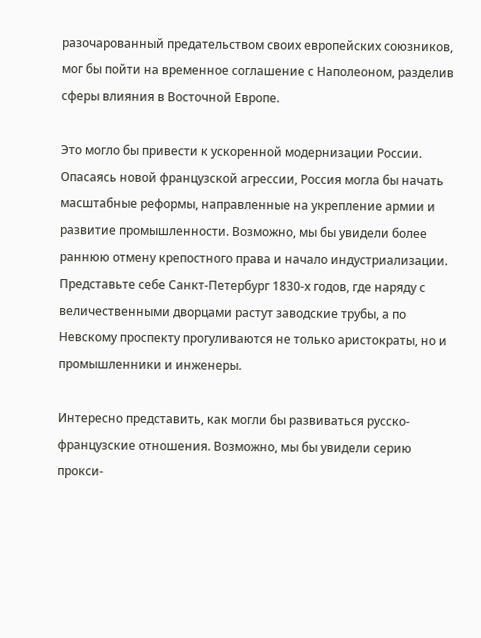разочарованный предательством своих европейских союзников, мог бы пойти на временное соглашение с Наполеоном, разделив сферы влияния в Восточной Европе.

Это могло бы привести к ускоренной модернизации России. Опасаясь новой французской агрессии, Россия могла бы начать масштабные реформы, направленные на укрепление армии и развитие промышленности. Возможно, мы бы увидели более раннюю отмену крепостного права и начало индустриализации. Представьте себе Санкт-Петербург 1830-х годов, где наряду с величественными дворцами растут заводские трубы, а по Невскому проспекту прогуливаются не только аристократы, но и промышленники и инженеры.

Интересно представить, как могли бы развиваться русско-французские отношения. Возможно, мы бы увидели серию прокси-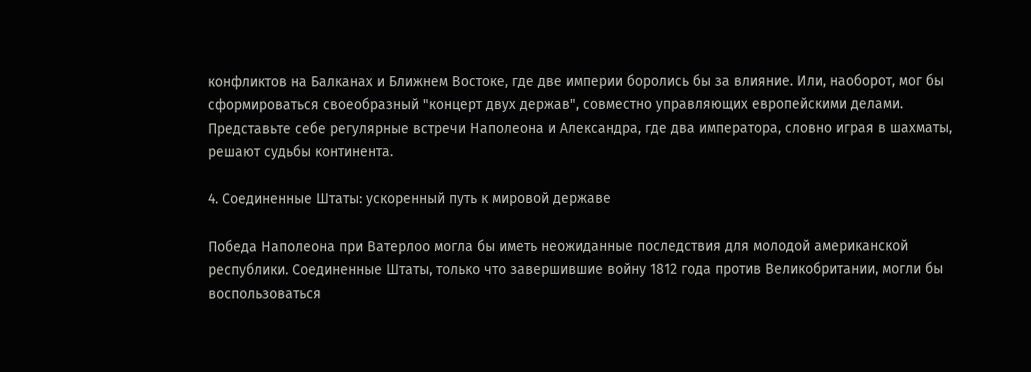конфликтов на Балканах и Ближнем Востоке, где две империи боролись бы за влияние. Или, наоборот, мог бы сформироваться своеобразный "концерт двух держав", совместно управляющих европейскими делами. Представьте себе регулярные встречи Наполеона и Александра, где два императора, словно играя в шахматы, решают судьбы континента.

4. Соединенные Штаты: ускоренный путь к мировой державе

Победа Наполеона при Ватерлоо могла бы иметь неожиданные последствия для молодой американской республики. Соединенные Штаты, только что завершившие войну 1812 года против Великобритании, могли бы воспользоваться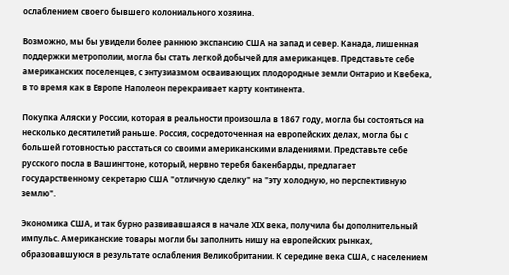ослаблением своего бывшего колониального хозяина.

Возможно, мы бы увидели более раннюю экспансию США на запад и север. Канада, лишенная поддержки метрополии, могла бы стать легкой добычей для американцев. Представьте себе американских поселенцев, с энтузиазмом осваивающих плодородные земли Онтарио и Квебека, в то время как в Европе Наполеон перекраивает карту континента.

Покупка Аляски у России, которая в реальности произошла в 1867 году, могла бы состояться на несколько десятилетий раньше. Россия, сосредоточенная на европейских делах, могла бы с большей готовностью расстаться со своими американскими владениями. Представьте себе русского посла в Вашингтоне, который, нервно теребя бакенбарды, предлагает государственному секретарю США "отличную сделку" на "эту холодную, но перспективную землю".

Экономика США, и так бурно развивавшаяся в начале XIX века, получила бы дополнительный импульс. Американские товары могли бы заполнить нишу на европейских рынках, образовавшуюся в результате ослабления Великобритании. К середине века США, с населением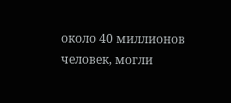около 40 миллионов человек, могли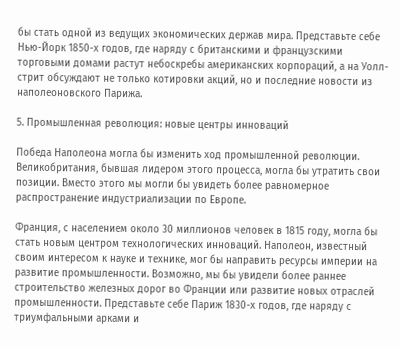бы стать одной из ведущих экономических держав мира. Представьте себе Нью-Йорк 1850-х годов, где наряду с британскими и французскими торговыми домами растут небоскребы американских корпораций, а на Уолл-стрит обсуждают не только котировки акций, но и последние новости из наполеоновского Парижа.

5. Промышленная революция: новые центры инноваций

Победа Наполеона могла бы изменить ход промышленной революции. Великобритания, бывшая лидером этого процесса, могла бы утратить свои позиции. Вместо этого мы могли бы увидеть более равномерное распространение индустриализации по Европе.

Франция, с населением около 30 миллионов человек в 1815 году, могла бы стать новым центром технологических инноваций. Наполеон, известный своим интересом к науке и технике, мог бы направить ресурсы империи на развитие промышленности. Возможно, мы бы увидели более раннее строительство железных дорог во Франции или развитие новых отраслей промышленности. Представьте себе Париж 1830-х годов, где наряду с триумфальными арками и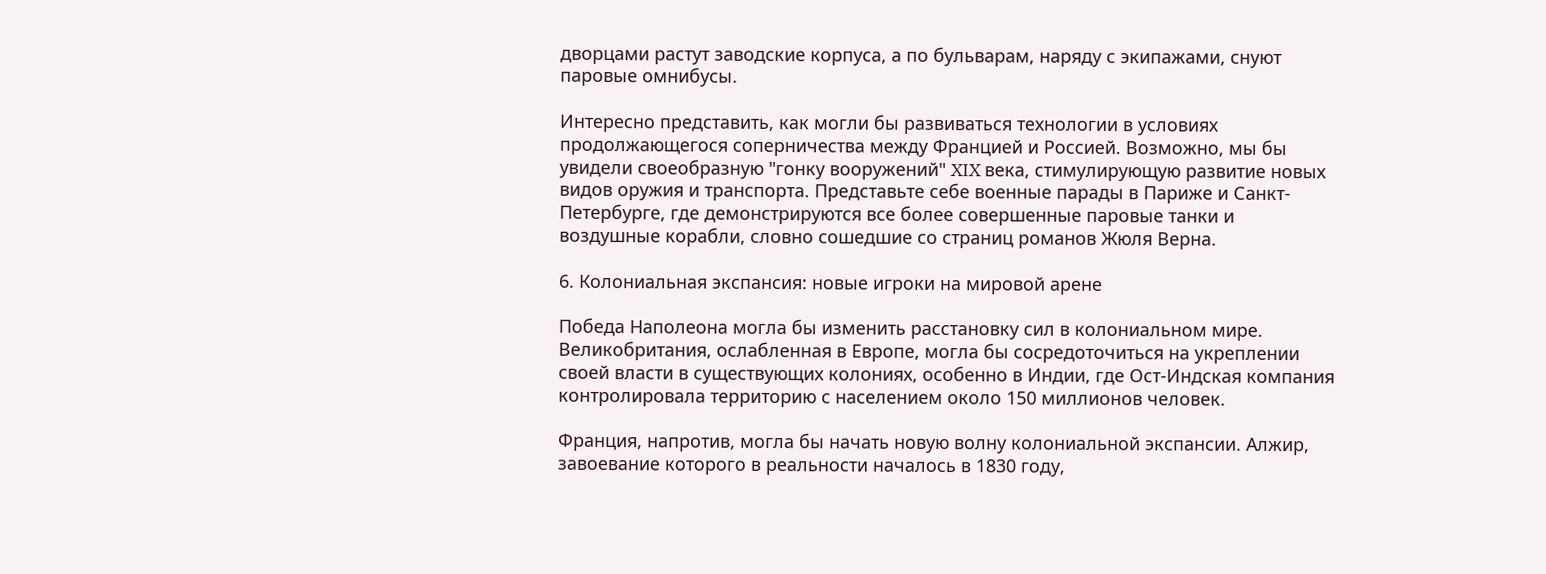дворцами растут заводские корпуса, а по бульварам, наряду с экипажами, снуют паровые омнибусы.

Интересно представить, как могли бы развиваться технологии в условиях продолжающегося соперничества между Францией и Россией. Возможно, мы бы увидели своеобразную "гонку вооружений" XIX века, стимулирующую развитие новых видов оружия и транспорта. Представьте себе военные парады в Париже и Санкт-Петербурге, где демонстрируются все более совершенные паровые танки и воздушные корабли, словно сошедшие со страниц романов Жюля Верна.

6. Колониальная экспансия: новые игроки на мировой арене

Победа Наполеона могла бы изменить расстановку сил в колониальном мире. Великобритания, ослабленная в Европе, могла бы сосредоточиться на укреплении своей власти в существующих колониях, особенно в Индии, где Ост-Индская компания контролировала территорию с населением около 150 миллионов человек.

Франция, напротив, могла бы начать новую волну колониальной экспансии. Алжир, завоевание которого в реальности началось в 1830 году,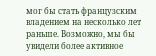мог бы стать французским владением на несколько лет раньше. Возможно, мы бы увидели более активное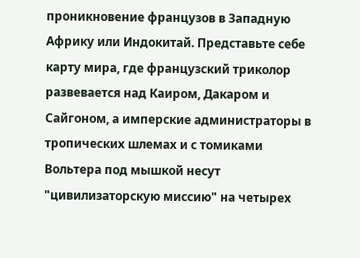проникновение французов в Западную Африку или Индокитай. Представьте себе карту мира, где французский триколор развевается над Каиром, Дакаром и Сайгоном, а имперские администраторы в тропических шлемах и с томиками Вольтера под мышкой несут "цивилизаторскую миссию" на четырех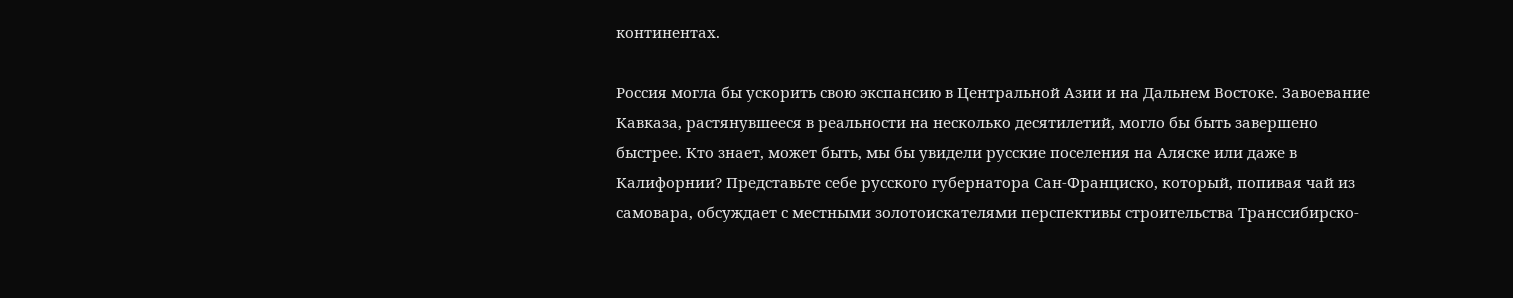континентах.

Россия могла бы ускорить свою экспансию в Центральной Азии и на Дальнем Востоке. Завоевание Кавказа, растянувшееся в реальности на несколько десятилетий, могло бы быть завершено быстрее. Кто знает, может быть, мы бы увидели русские поселения на Аляске или даже в Калифорнии? Представьте себе русского губернатора Сан-Франциско, который, попивая чай из самовара, обсуждает с местными золотоискателями перспективы строительства Транссибирско-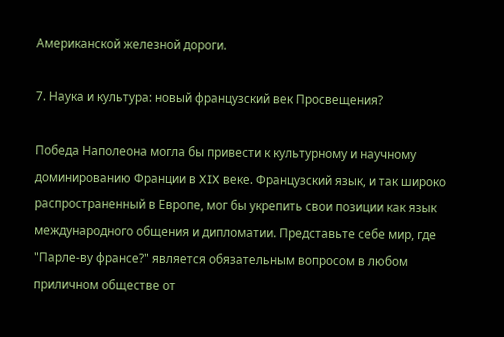Американской железной дороги.

7. Наука и культура: новый французский век Просвещения?

Победа Наполеона могла бы привести к культурному и научному доминированию Франции в XIX веке. Французский язык, и так широко распространенный в Европе, мог бы укрепить свои позиции как язык международного общения и дипломатии. Представьте себе мир, где "Парле-ву франсе?" является обязательным вопросом в любом приличном обществе от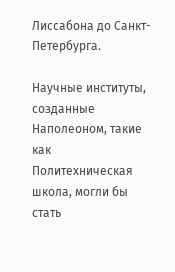Лиссабона до Санкт-Петербурга.

Научные институты, созданные Наполеоном, такие как Политехническая школа, могли бы стать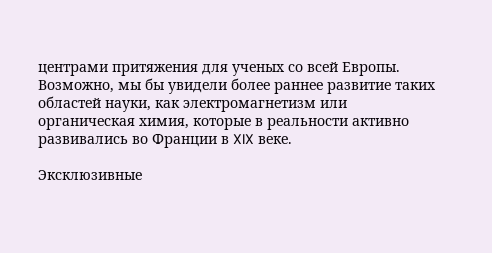центрами притяжения для ученых со всей Европы. Возможно, мы бы увидели более раннее развитие таких областей науки, как электромагнетизм или органическая химия, которые в реальности активно развивались во Франции в XIX веке.

Эксклюзивные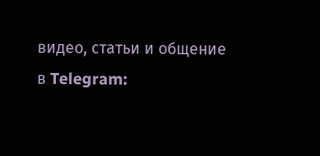видео, статьи и общение в Telegram: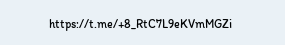https://t.me/+8_RtC7L9eKVmMGZi